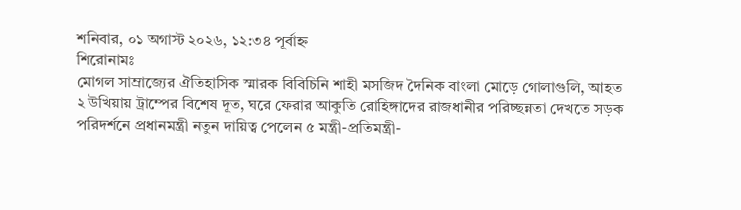শনিবার, ০১ অগাস্ট ২০২৬, ১২:৩৪ পূর্বাহ্ন
শিরোনামঃ
মোগল সাম্রাজ্যের ঐতিহাসিক স্মারক বিবিচিনি শাহী মসজিদ দৈনিক বাংলা মোড়ে গোলাগুলি, আহত ২ উখিয়ায় ট্রাম্পের বিশেষ দূত, ঘরে ফেরার আকুতি রোহিঙ্গাদের রাজধানীর পরিচ্ছন্নতা দেখতে সড়ক পরিদর্শনে প্রধানমন্ত্রী নতুন দায়িত্ব পেলেন ৫ মন্ত্রী-প্রতিমন্ত্রী-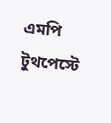এমপি টুথপেস্টে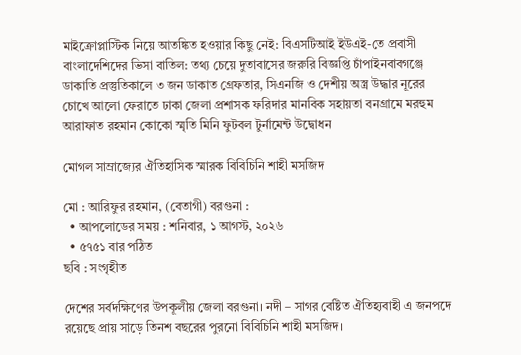মাইক্রোপ্লাস্টিক নিয়ে আতঙ্কিত হওয়ার কিছু নেই: বিএসটিআই ইউএই-তে প্রবাসী বাংলাদেশিদের ভিসা বাতিল: তথ্য চেয়ে দুতাবাসের জরুরি বিজ্ঞপ্তি চাঁপাইনবাবগঞ্জে ডাকাতি প্রস্তুতিকালে ৩ জন ডাকাত গ্রেফতার, সিএনজি ও দেশীয় অস্ত্র উদ্ধার নূরের চোখে আলো ফেরাতে ঢাকা জেলা প্রশাসক ফরিদার মানবিক সহায়তা বনগ্রামে মরহুম আরাফাত রহমান কোকো স্মৃতি মিনি ফুটবল টুর্নামেন্ট উদ্বোধন

মোগল সাম্রাজ্যের ঐতিহাসিক স্মারক বিবিচিনি শাহী মসজিদ

মো : আরিফুর রহমান, (বেতাগী) বরগুনা :
  • আপলোডের সময় : শনিবার, ১ আগস্ট, ২০২৬
  • ৫৭৫১ বার পঠিত
ছবি : সংগৃহীত

দেশের সর্বদক্ষিণের উপকূলীয় জেলা বরগুনা। নদী – সাগর বেষ্টিত ঐতিহ্যবাহী এ জনপদে রয়েছে প্রায় সাড়ে তিনশ বছরের পুরনো বিবিচিনি শাহী মসজিদ।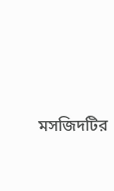মসজিদটির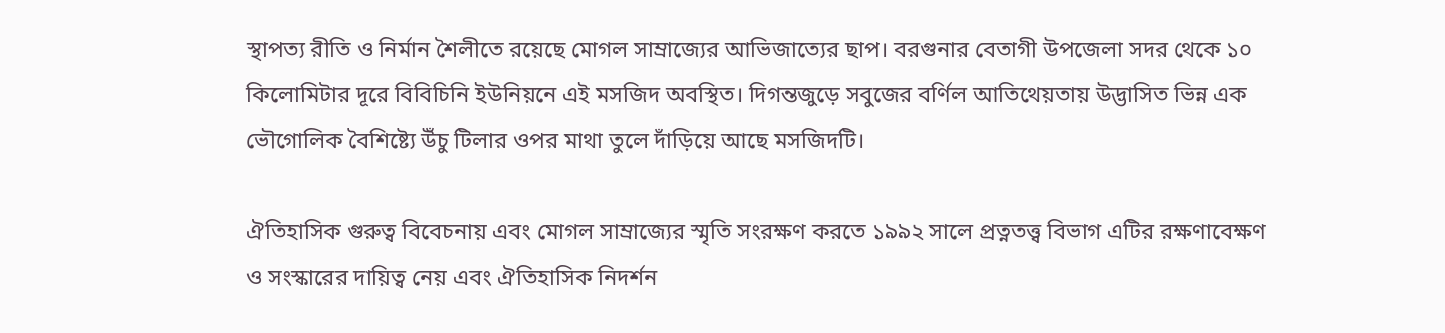স্থাপত্য রীতি ও নির্মান শৈলীতে রয়েছে মোগল সাম্রাজ্যের আভিজাত্যের ছাপ। বরগুনার বেতাগী উপজেলা সদর থেকে ১০ কিলোমিটার দূরে বিবিচিনি ইউনিয়নে এই মসজিদ অবস্থিত। দিগন্তজুড়ে সবুজের বর্ণিল আতিথেয়তায় উদ্ভাসিত ভিন্ন এক ভৌগোলিক বৈশিষ্ট্যে উঁচু টিলার ওপর মাথা তুলে দাঁড়িয়ে আছে মসজিদটি।

ঐতিহাসিক গুরুত্ব বিবেচনায় এবং মোগল সাম্রাজ্যের স্মৃতি সংরক্ষণ করতে ১৯৯২ সালে প্রত্নতত্ত্ব বিভাগ এটির রক্ষণাবেক্ষণ ও সংস্কারের দায়িত্ব নেয় এবং ঐতিহাসিক নিদর্শন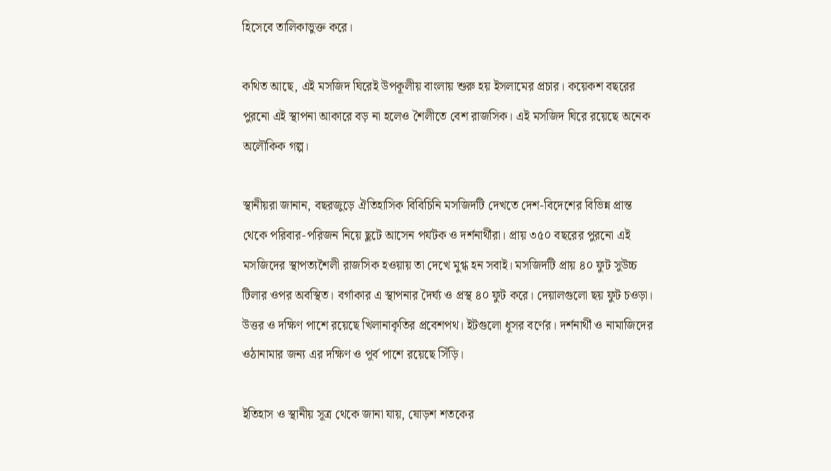হিসেবে তালিকাভুক্ত করে।

কথিত আছে, এই মসজিদ ঘিরেই উপকূলীয় বাংলায় শুরু হয় ইসলামের প্রচার। কয়েকশ বছরের পুরনো এই স্থাপনা আকারে বড় না হলেও শৈলীতে বেশ রাজসিক। এই মসজিদ ঘিরে রয়েছে অনেক অলৌকিক গল্প।

স্থানীয়রা জানান, বছরজুড়ে ঐতিহাসিক বিবিচিনি মসজিদটি দেখতে দেশ-বিদেশের বিভিন্ন প্রান্ত থেকে পরিবার-পরিজন নিয়ে ছুটে আসেন পর্যটক ও দর্শনার্থীরা। প্রায় ৩৫০ বছরের পুরনো এই মসজিদের স্থাপত্যশৈলী রাজসিক হওয়ায় তা দেখে মুগ্ধ হন সবাই। মসজিদটি প্রায় ৪০ ফুট সুউচ্চ টিলার ওপর অবস্থিত। বর্গাকার এ স্থাপনার দৈর্ঘ্য ও প্রস্থ ৪০ ফুট করে। দেয়ালগুলো ছয় ফুট চওড়া। উত্তর ও দক্ষিণ পাশে রয়েছে খিলানাকৃতির প্রবেশপথ। ইটগুলো ধূসর বর্ণের। দর্শনার্থী ও নামাজিদের ওঠানামার জন্য এর দক্ষিণ ও পূর্ব পাশে রয়েছে সিঁড়ি।

ইতিহাস ও স্থানীয় সূত্র থেকে জানা যায়, ষোড়শ শতকের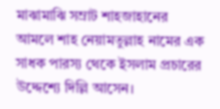মাঝামাঝি সম্রাট শাহজাহানের আমলে শাহ নেয়ামতুল্লাহ নামের এক সাধক পারস্য থেকে ইসলাম প্রচারের উদ্দেশ্যে দিল্লি আসেন।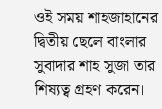ওই সময় শাহজাহানের দ্বিতীয় ছেলে বাংলার সুবাদার শাহ সুজা তার শিষ্যত্ব গ্রহণ করেন।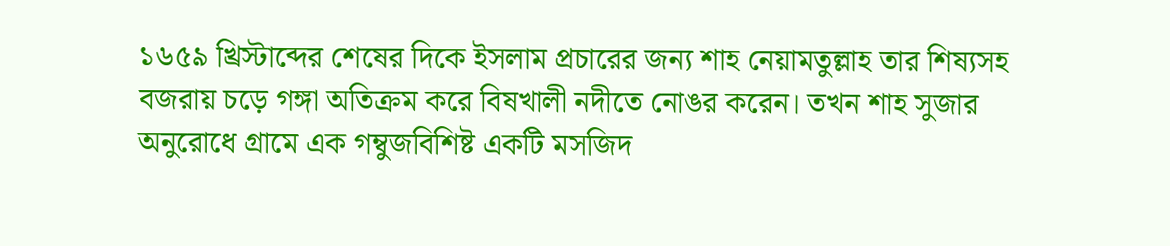১৬৫৯ খ্রিস্টাব্দের শেষের দিকে ইসলাম প্রচারের জন্য শাহ নেয়ামতুল্লাহ তার শিষ্যসহ বজরায় চড়ে গঙ্গা অতিক্রম করে বিষখালী নদীতে নোঙর করেন। তখন শাহ সুজার অনুরোধে গ্রামে এক গম্বুজবিশিষ্ট একটি মসজিদ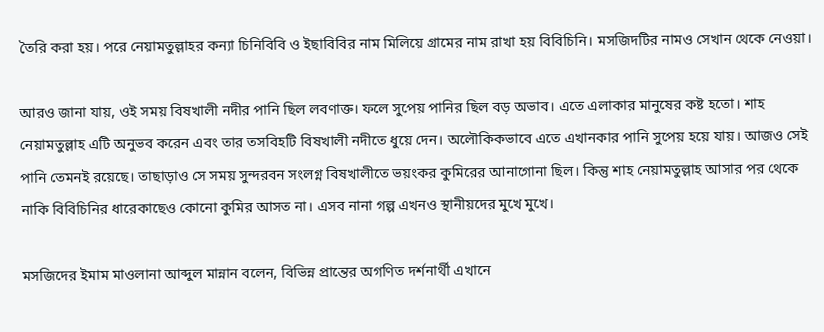তৈরি করা হয়। পরে নেয়ামতুল্লাহর কন্যা চিনিবিবি ও ইছাবিবির নাম মিলিয়ে গ্রামের নাম রাখা হয় বিবিচিনি। মসজিদটির নামও সেখান থেকে নেওয়া।

আরও জানা যায়, ওই সময় বিষখালী নদীর পানি ছিল লবণাক্ত। ফলে সুপেয় পানির ছিল বড় অভাব। এতে এলাকার মানুষের কষ্ট হতো। শাহ নেয়ামতুল্লাহ এটি অনুভব করেন এবং তার তসবিহটি বিষখালী নদীতে ধুয়ে দেন। অলৌকিকভাবে এতে এখানকার পানি সুপেয় হয়ে যায়। আজও সেই পানি তেমনই রয়েছে। তাছাড়াও সে সময় সুন্দরবন সংলগ্ন বিষখালীতে ভয়ংকর কুমিরের আনাগোনা ছিল। কিন্তু শাহ নেয়ামতুল্লাহ আসার পর থেকে নাকি বিবিচিনির ধারেকাছেও কোনো কুমির আসত না। এসব নানা গল্প এখনও স্থানীয়দের মুখে মুখে।

মসজিদের ইমাম মাওলানা আব্দুল মান্নান বলেন, বিভিন্ন প্রান্তের অগণিত দর্শনার্থী এখানে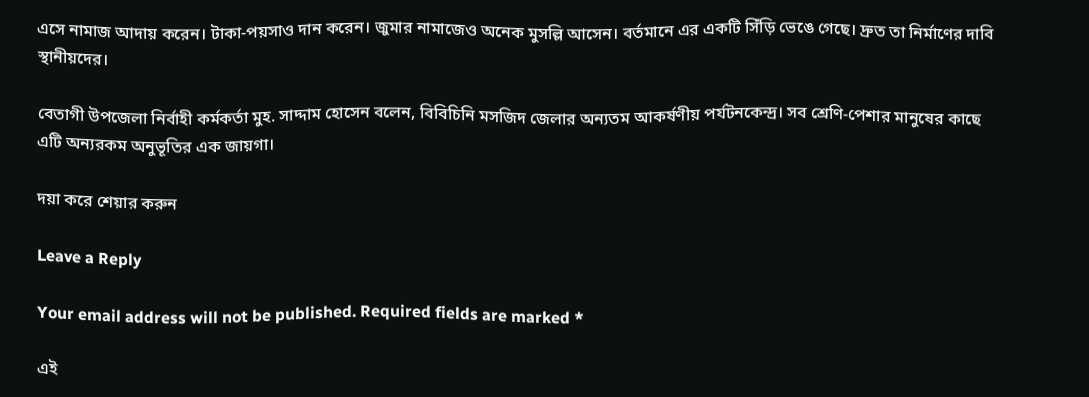এসে নামাজ আদায় করেন। টাকা-পয়সাও দান করেন। জুমার নামাজেও অনেক মুসল্লি আসেন। বর্তমানে এর একটি সিঁড়ি ভেঙে গেছে। দ্রুত তা নির্মাণের দাবি স্থানীয়দের।

বেতাগী উপজেলা নির্বাহী কর্মকর্তা মুহ. সাদ্দাম হোসেন বলেন, বিবিচিনি মসজিদ জেলার অন্যতম আকর্ষণীয় পর্যটনকেন্দ্র। সব শ্রেণি-পেশার মানুষের কাছে এটি অন্যরকম অনুভূতির এক জায়গা।

দয়া করে শেয়ার করুন

Leave a Reply

Your email address will not be published. Required fields are marked *

এই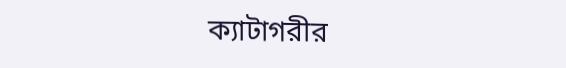ক্যাটাগরীর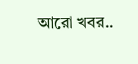আরো খবর..